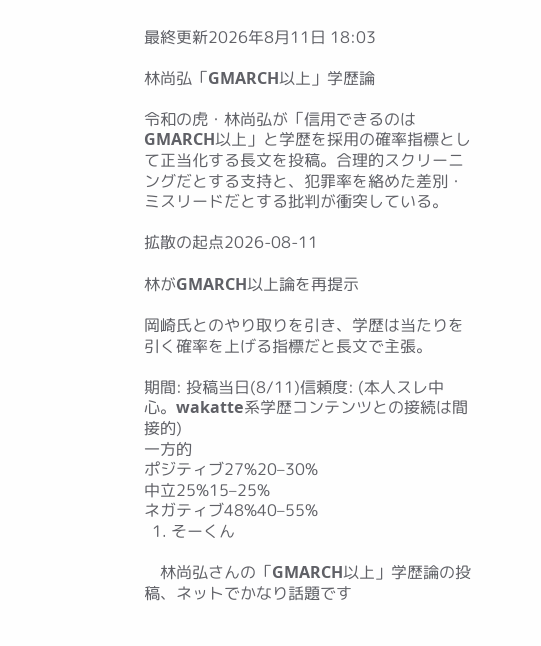最終更新2026年8月11日 18:03

林尚弘「GMARCH以上」学歴論

令和の虎・林尚弘が「信用できるのはGMARCH以上」と学歴を採用の確率指標として正当化する長文を投稿。合理的スクリーニングだとする支持と、犯罪率を絡めた差別・ミスリードだとする批判が衝突している。

拡散の起点2026-08-11

林がGMARCH以上論を再提示

岡崎氏とのやり取りを引き、学歴は当たりを引く確率を上げる指標だと長文で主張。

期間: 投稿当日(8/11)信頼度: (本人スレ中心。wakatte系学歴コンテンツとの接続は間接的)
一方的
ポジティブ27%20–30%
中立25%15–25%
ネガティブ48%40–55%
  1. そーくん

    林尚弘さんの「GMARCH以上」学歴論の投稿、ネットでかなり話題です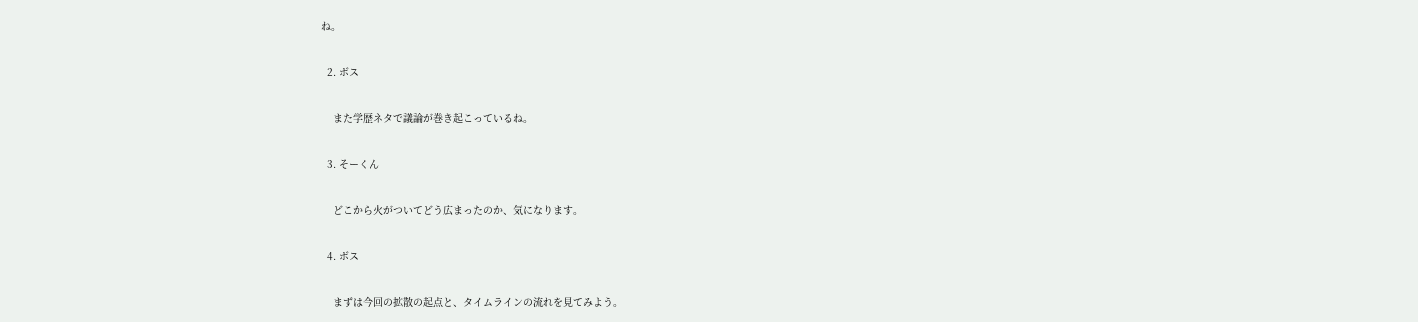ね。

  2. ボス

    また学歴ネタで議論が巻き起こっているね。

  3. そーくん

    どこから火がついてどう広まったのか、気になります。

  4. ボス

    まずは今回の拡散の起点と、タイムラインの流れを見てみよう。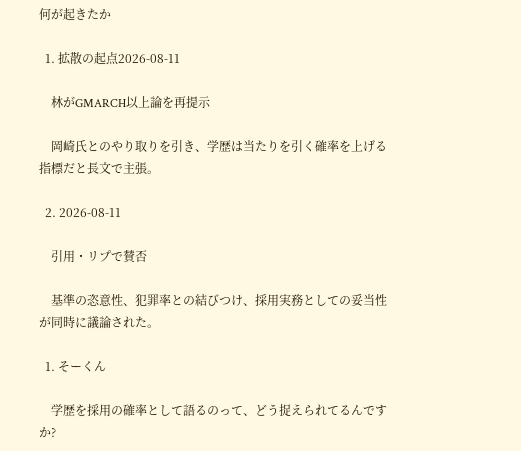何が起きたか

  1. 拡散の起点2026-08-11

    林がGMARCH以上論を再提示

    岡崎氏とのやり取りを引き、学歴は当たりを引く確率を上げる指標だと長文で主張。

  2. 2026-08-11

    引用・リプで賛否

    基準の恣意性、犯罪率との結びつけ、採用実務としての妥当性が同時に議論された。

  1. そーくん

    学歴を採用の確率として語るのって、どう捉えられてるんですか?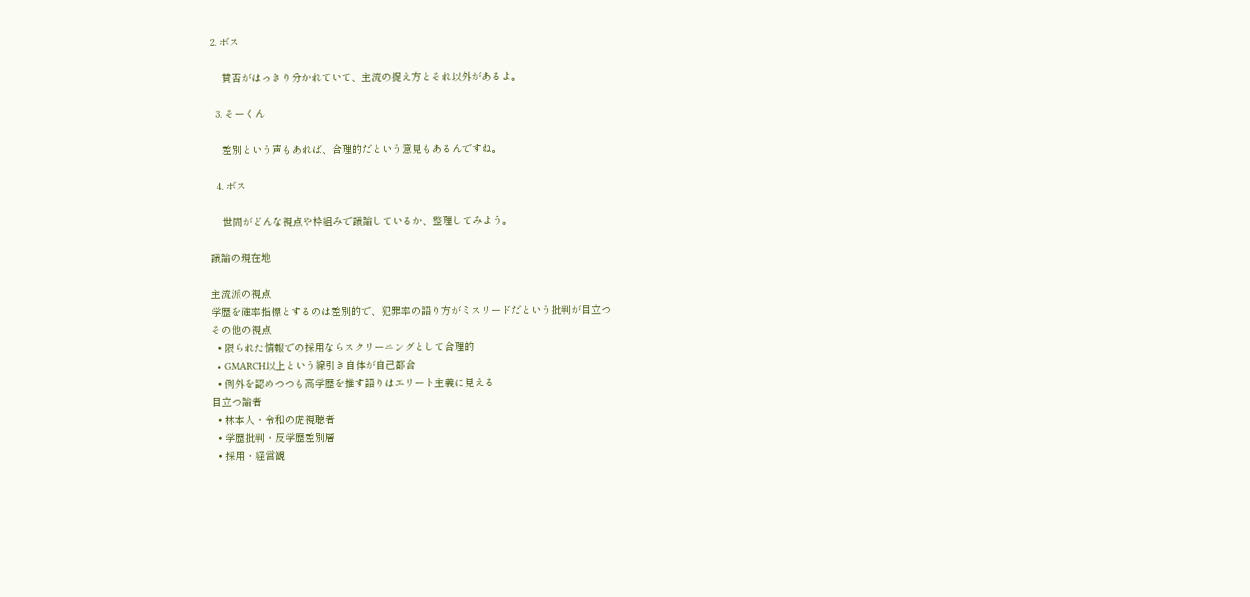2. ボス

    賛否がはっきり分かれていて、主流の捉え方とそれ以外があるよ。

  3. そーくん

    差別という声もあれば、合理的だという意見もあるんですね。

  4. ボス

    世間がどんな視点や枠組みで議論しているか、整理してみよう。

議論の現在地

主流派の視点
学歴を確率指標とするのは差別的で、犯罪率の語り方がミスリードだという批判が目立つ
その他の視点
  • 限られた情報での採用ならスクリーニングとして合理的
  • GMARCH以上という線引き自体が自己都合
  • 例外を認めつつも高学歴を推す語りはエリート主義に見える
目立つ論者
  • 林本人・令和の虎視聴者
  • 学歴批判・反学歴差別層
  • 採用・経営観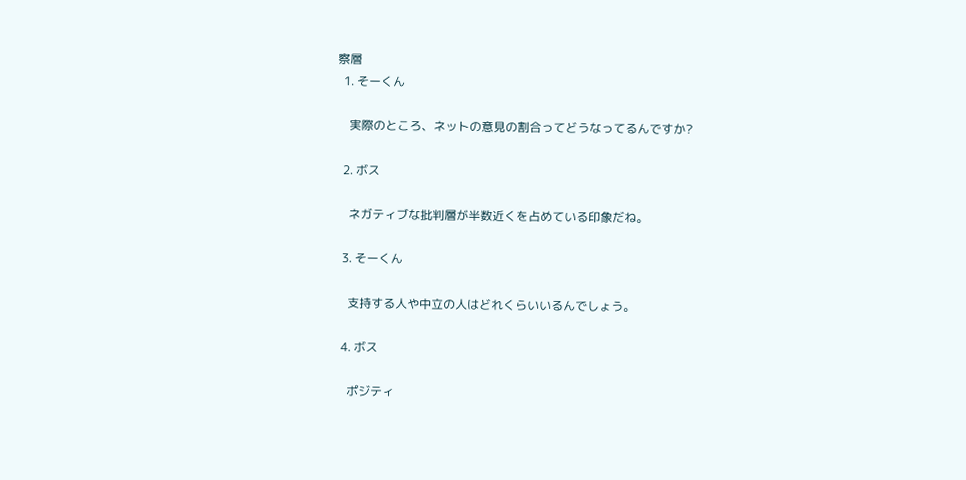察層
  1. そーくん

    実際のところ、ネットの意見の割合ってどうなってるんですか?

  2. ボス

    ネガティブな批判層が半数近くを占めている印象だね。

  3. そーくん

    支持する人や中立の人はどれくらいいるんでしょう。

  4. ボス

    ポジティ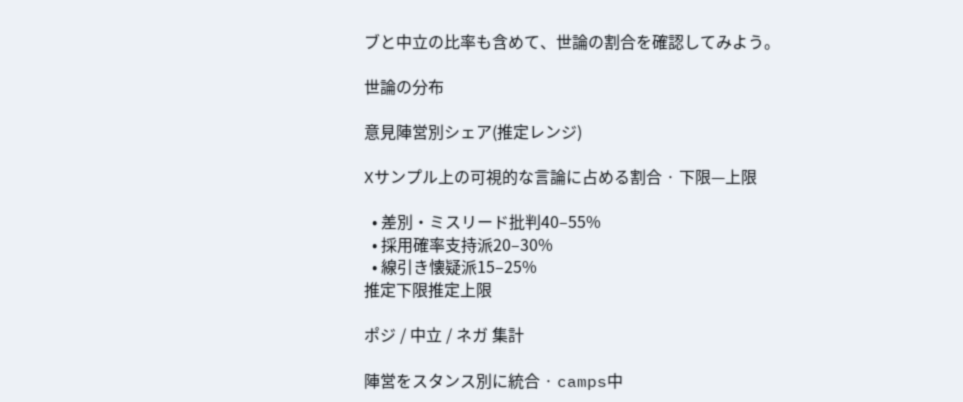ブと中立の比率も含めて、世論の割合を確認してみよう。

世論の分布

意見陣営別シェア(推定レンジ)

Xサンプル上の可視的な言論に占める割合 · 下限—上限

  • 差別・ミスリード批判40–55%
  • 採用確率支持派20–30%
  • 線引き懐疑派15–25%
推定下限推定上限

ポジ / 中立 / ネガ 集計

陣営をスタンス別に統合 · camps中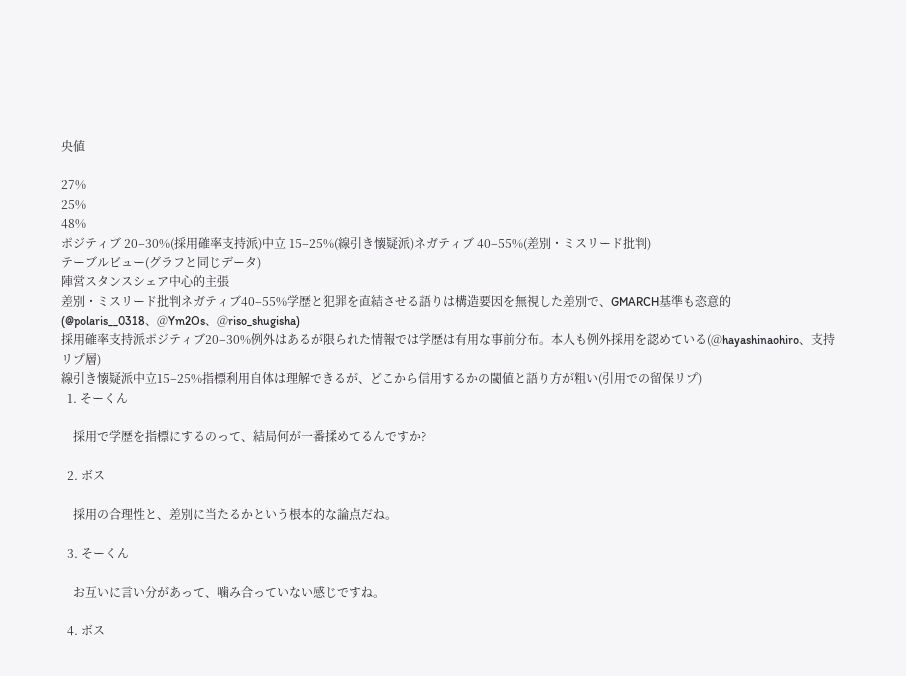央値

27%
25%
48%
ポジティブ 20–30%(採用確率支持派)中立 15–25%(線引き懐疑派)ネガティブ 40–55%(差別・ミスリード批判)
テーブルビュー(グラフと同じデータ)
陣営スタンスシェア中心的主張
差別・ミスリード批判ネガティブ40–55%学歴と犯罪を直結させる語りは構造要因を無視した差別で、GMARCH基準も恣意的(@polaris__0318、@Ym2Os、@riso_shugisha)
採用確率支持派ポジティブ20–30%例外はあるが限られた情報では学歴は有用な事前分布。本人も例外採用を認めている(@hayashinaohiro、支持リプ層)
線引き懐疑派中立15–25%指標利用自体は理解できるが、どこから信用するかの閾値と語り方が粗い(引用での留保リプ)
  1. そーくん

    採用で学歴を指標にするのって、結局何が一番揉めてるんですか?

  2. ボス

    採用の合理性と、差別に当たるかという根本的な論点だね。

  3. そーくん

    お互いに言い分があって、噛み合っていない感じですね。

  4. ボス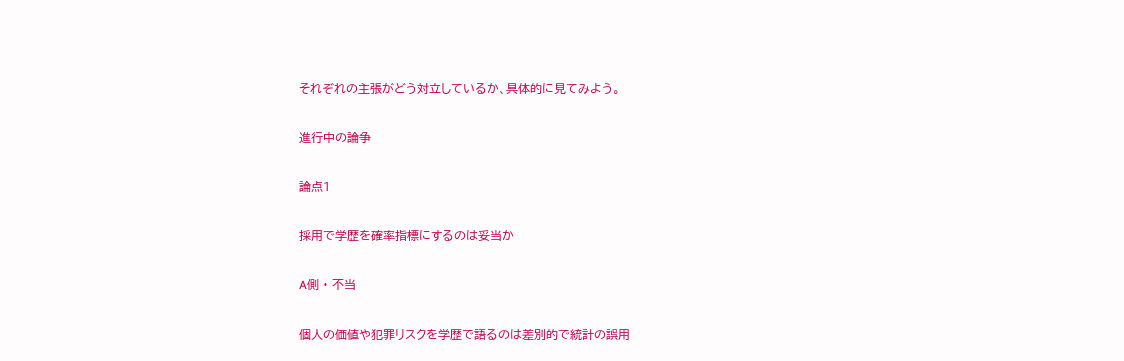それぞれの主張がどう対立しているか、具体的に見てみよう。

進行中の論争

論点1

採用で学歴を確率指標にするのは妥当か

A側 · 不当

個人の価値や犯罪リスクを学歴で語るのは差別的で統計の誤用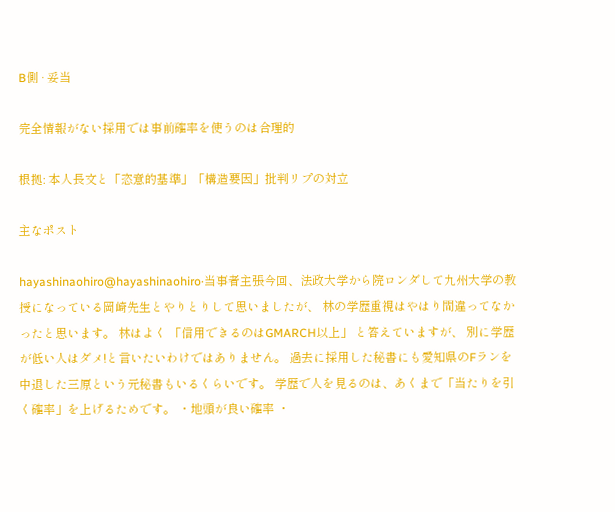B側 · 妥当

完全情報がない採用では事前確率を使うのは合理的

根拠: 本人長文と「恣意的基準」「構造要因」批判リプの対立

主なポスト

hayashinaohiro@hayashinaohiro·当事者主張今回、法政大学から院ロンダして九州大学の教授になっている岡崎先生とやりとりして思いましたが、 林の学歴重視はやはり間違ってなかったと思います。 林はよく 「信用できるのはGMARCH以上」 と答えていますが、 別に学歴が低い人はダメ!と言いたいわけではありません。 過去に採用した秘書にも愛知県のFランを中退した三原という元秘書もいるくらいです。 学歴で人を見るのは、あくまで「当たりを引く確率」を上げるためです。 ・地頭が良い確率 ・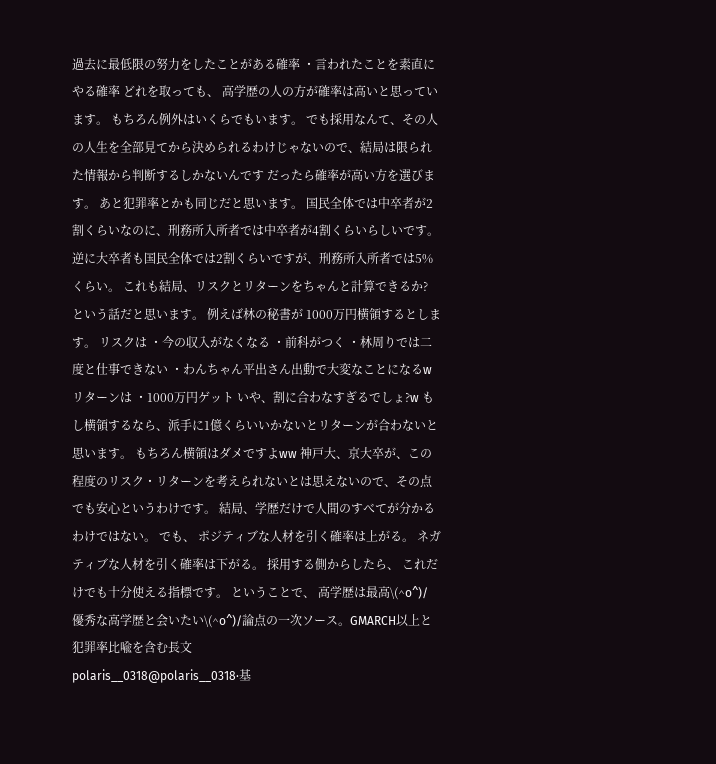過去に最低限の努力をしたことがある確率 ・言われたことを素直にやる確率 どれを取っても、 高学歴の人の方が確率は高いと思っています。 もちろん例外はいくらでもいます。 でも採用なんて、その人の人生を全部見てから決められるわけじゃないので、結局は限られた情報から判断するしかないんです だったら確率が高い方を選びます。 あと犯罪率とかも同じだと思います。 国民全体では中卒者が2割くらいなのに、刑務所入所者では中卒者が4割くらいらしいです。 逆に大卒者も国民全体では2割くらいですが、刑務所入所者では5%くらい。 これも結局、リスクとリターンをちゃんと計算できるか? という話だと思います。 例えば林の秘書が 1000万円横領するとします。 リスクは ・今の収入がなくなる ・前科がつく ・林周りでは二度と仕事できない ・わんちゃん平出さん出動で大変なことになるw リターンは ・1000万円ゲット いや、割に合わなすぎるでしょ?w もし横領するなら、派手に1億くらいいかないとリターンが合わないと思います。 もちろん横領はダメですよww 神戸大、京大卒が、この程度のリスク・リターンを考えられないとは思えないので、その点でも安心というわけです。 結局、学歴だけで人間のすべてが分かるわけではない。 でも、 ポジティブな人材を引く確率は上がる。 ネガティブな人材を引く確率は下がる。 採用する側からしたら、 これだけでも十分使える指標です。 ということで、 高学歴は最高\(^o^)/ 優秀な高学歴と会いたい\(^o^)/論点の一次ソース。GMARCH以上と犯罪率比喩を含む長文
polaris__0318@polaris__0318·基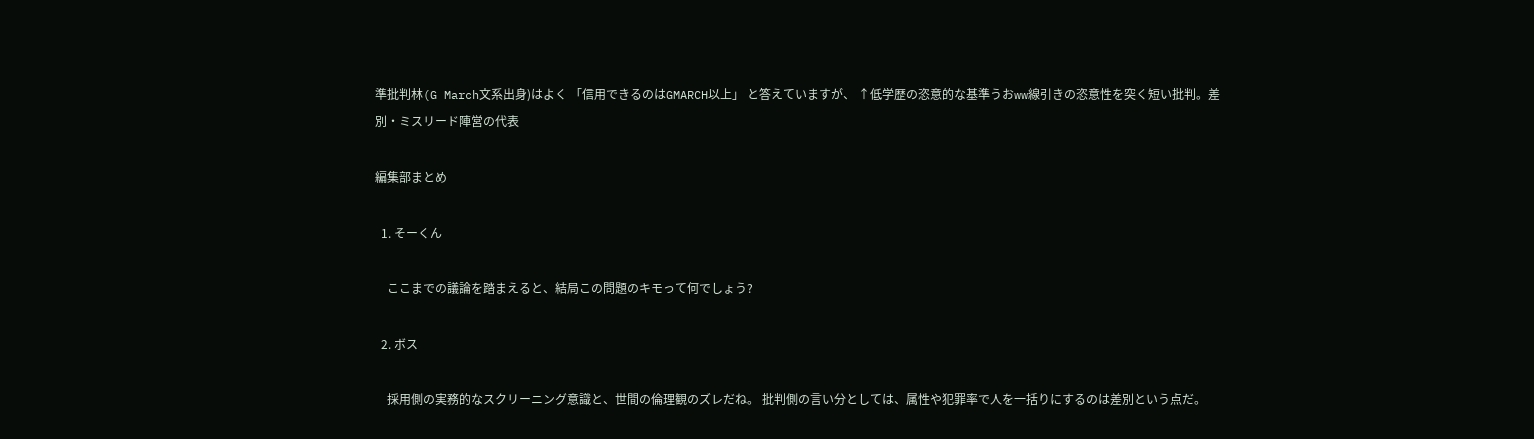準批判林(G March文系出身)はよく 「信用できるのはGMARCH以上」 と答えていますが、 ↑低学歴の恣意的な基準うおww線引きの恣意性を突く短い批判。差別・ミスリード陣営の代表

編集部まとめ

  1. そーくん

    ここまでの議論を踏まえると、結局この問題のキモって何でしょう?

  2. ボス

    採用側の実務的なスクリーニング意識と、世間の倫理観のズレだね。 批判側の言い分としては、属性や犯罪率で人を一括りにするのは差別という点だ。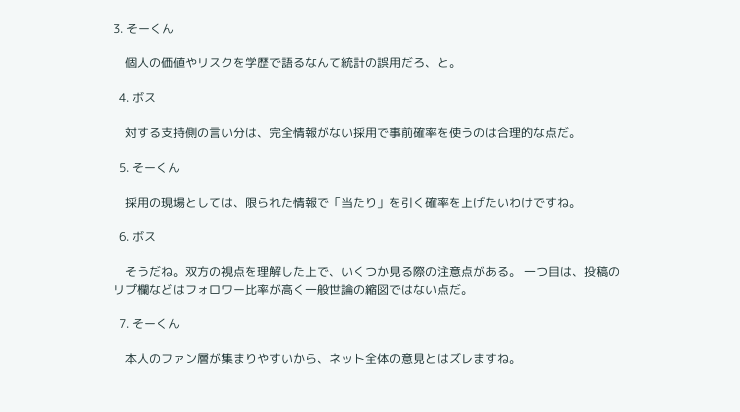3. そーくん

    個人の価値やリスクを学歴で語るなんて統計の誤用だろ、と。

  4. ボス

    対する支持側の言い分は、完全情報がない採用で事前確率を使うのは合理的な点だ。

  5. そーくん

    採用の現場としては、限られた情報で「当たり」を引く確率を上げたいわけですね。

  6. ボス

    そうだね。双方の視点を理解した上で、いくつか見る際の注意点がある。 一つ目は、投稿のリプ欄などはフォロワー比率が高く一般世論の縮図ではない点だ。

  7. そーくん

    本人のファン層が集まりやすいから、ネット全体の意見とはズレますね。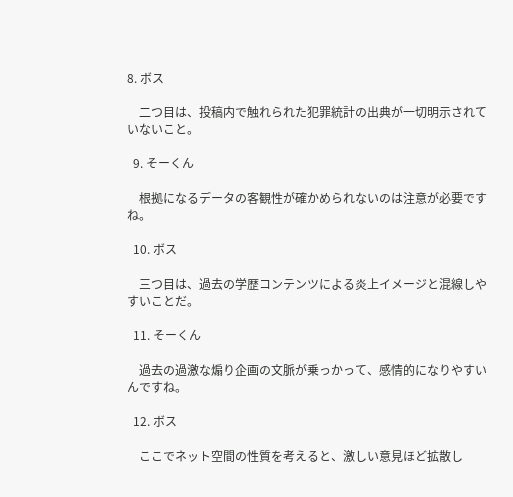8. ボス

    二つ目は、投稿内で触れられた犯罪統計の出典が一切明示されていないこと。

  9. そーくん

    根拠になるデータの客観性が確かめられないのは注意が必要ですね。

  10. ボス

    三つ目は、過去の学歴コンテンツによる炎上イメージと混線しやすいことだ。

  11. そーくん

    過去の過激な煽り企画の文脈が乗っかって、感情的になりやすいんですね。

  12. ボス

    ここでネット空間の性質を考えると、激しい意見ほど拡散し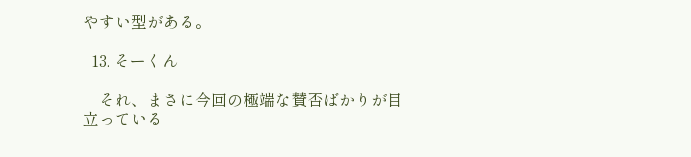やすい型がある。

  13. そーくん

    それ、まさに今回の極端な賛否ばかりが目立っている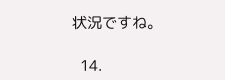状況ですね。

  14.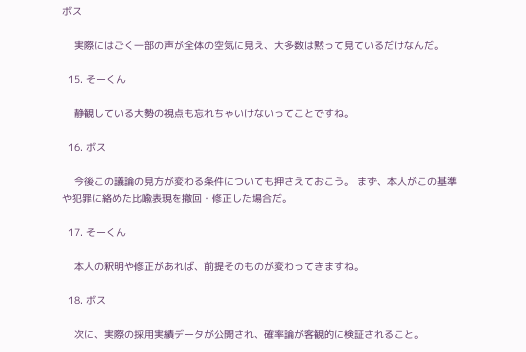ボス

    実際にはごく一部の声が全体の空気に見え、大多数は黙って見ているだけなんだ。

  15. そーくん

    静観している大勢の視点も忘れちゃいけないってことですね。

  16. ボス

    今後この議論の見方が変わる条件についても押さえておこう。 まず、本人がこの基準や犯罪に絡めた比喩表現を撤回・修正した場合だ。

  17. そーくん

    本人の釈明や修正があれば、前提そのものが変わってきますね。

  18. ボス

    次に、実際の採用実績データが公開され、確率論が客観的に検証されること。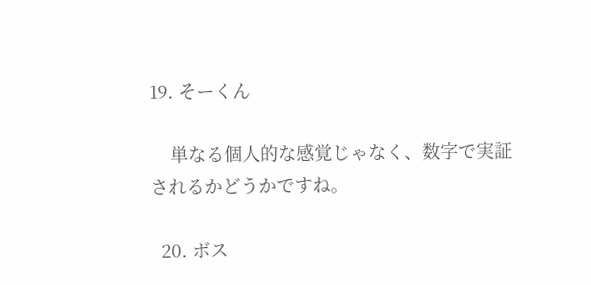19. そーくん

    単なる個人的な感覚じゃなく、数字で実証されるかどうかですね。

  20. ボス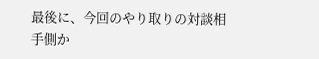最後に、今回のやり取りの対談相手側か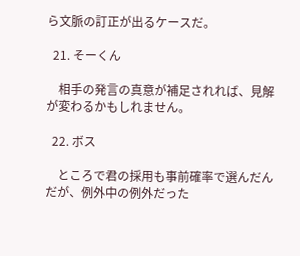ら文脈の訂正が出るケースだ。

  21. そーくん

    相手の発言の真意が補足されれば、見解が変わるかもしれません。

  22. ボス

    ところで君の採用も事前確率で選んだんだが、例外中の例外だった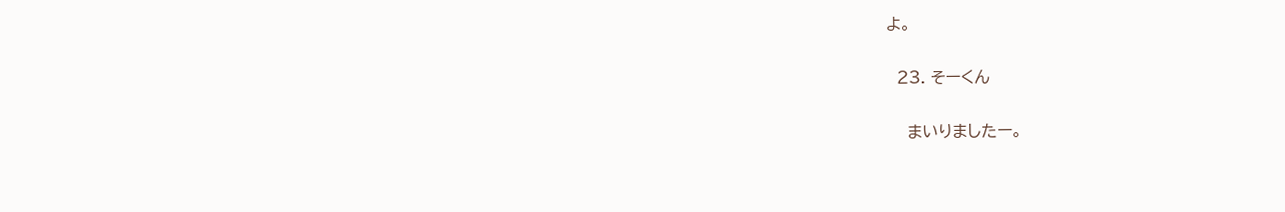よ。

  23. そーくん

    まいりましたー。